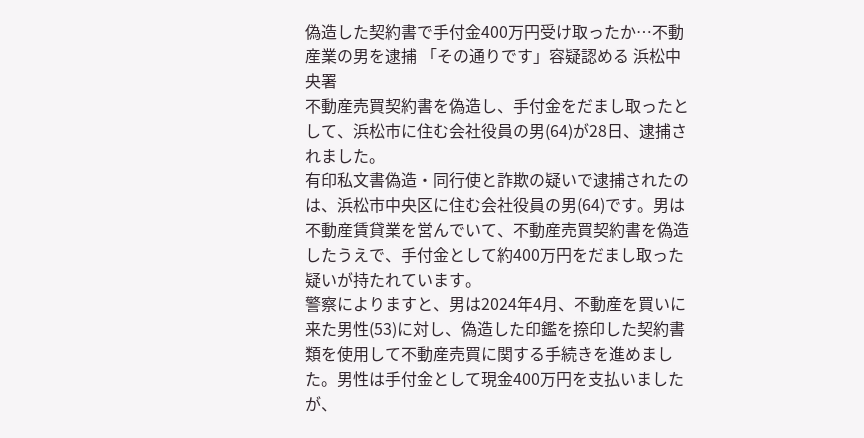偽造した契約書で手付金400万円受け取ったか…不動産業の男を逮捕 「その通りです」容疑認める 浜松中央署
不動産売買契約書を偽造し、手付金をだまし取ったとして、浜松市に住む会社役員の男(64)が28日、逮捕されました。
有印私文書偽造・同行使と詐欺の疑いで逮捕されたのは、浜松市中央区に住む会社役員の男(64)です。男は不動産賃貸業を営んでいて、不動産売買契約書を偽造したうえで、手付金として約400万円をだまし取った疑いが持たれています。
警察によりますと、男は2024年4月、不動産を買いに来た男性(53)に対し、偽造した印鑑を捺印した契約書類を使用して不動産売買に関する手続きを進めました。男性は手付金として現金400万円を支払いましたが、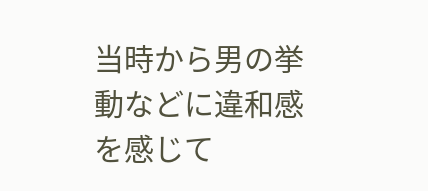当時から男の挙動などに違和感を感じて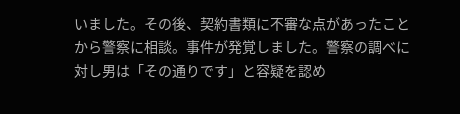いました。その後、契約書類に不審な点があったことから警察に相談。事件が発覚しました。警察の調べに対し男は「その通りです」と容疑を認め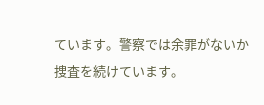ています。警察では余罪がないか捜査を続けています。